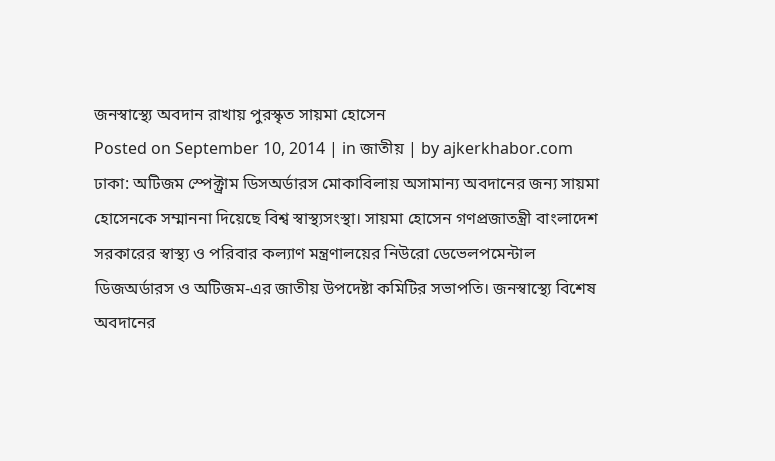জনস্বাস্থ্যে অবদান রাখায় পুরস্কৃত সায়মা হোসেন
Posted on September 10, 2014 | in জাতীয় | by ajkerkhabor.com
ঢাকা: অটিজম স্পেক্ট্রাম ডিসঅর্ডারস মোকাবিলায় অসামান্য অবদানের জন্য সায়মা হোসেনকে সম্মাননা দিয়েছে বিশ্ব স্বাস্থ্যসংস্থা। সায়মা হোসেন গণপ্রজাতন্ত্রী বাংলাদেশ সরকারের স্বাস্থ্য ও পরিবার কল্যাণ মন্ত্রণালয়ের নিউরো ডেভেলপমেন্টাল ডিজঅর্ডারস ও অটিজম-এর জাতীয় উপদেষ্টা কমিটির সভাপতি। জনস্বাস্থ্যে বিশেষ অবদানের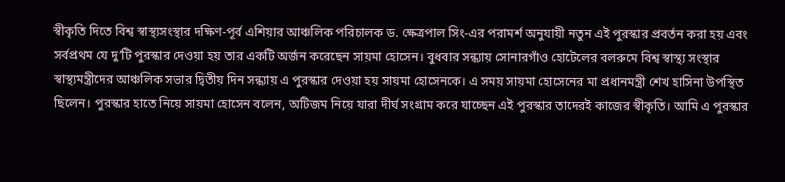স্বীকৃতি দিতে বিশ্ব স্বাস্থ্যসংস্থার দক্ষিণ-পূর্ব এশিয়ার আঞ্চলিক পরিচালক ড. ক্ষেত্রপাল সিং-এর পরামর্শ অনুযায়ী নতুন এই পুরস্কার প্রবর্তন করা হয় এবং সর্বপ্রথম যে দু’টি পুরস্কার দেওয়া হয় তার একটি অর্জন করেছেন সায়মা হোসেন। বুধবার সন্ধ্যায় সোনারগাঁও হোটেলের বলরুমে বিশ্ব স্বাস্থ্য সংস্থার স্বাস্থ্যমন্ত্রীদের আঞ্চলিক সভার দ্বিতীয় দিন সন্ধ্যায় এ পুরস্কার দেওয়া হয় সায়মা হোসেনকে। এ সময় সায়মা হোসেনের মা প্রধানমন্ত্রী শেখ হাসিনা উপস্থিত ছিলেন। পুরস্কার হাতে নিয়ে সায়মা হোসেন বলেন, অটিজম নিয়ে যারা দীর্ঘ সংগ্রাম করে যাচ্ছেন এই পুরস্কার তাদেরই কাজের স্বীকৃতি। আমি এ পুরস্কার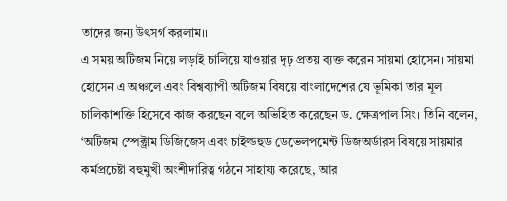তাদের জন্য উৎসর্গ করলাম।।
এ সময় অটিজম নিয়ে লড়াই চালিয়ে যাওয়ার দৃঢ় প্রতয় ব্যক্ত করেন সায়মা হোসেন। সায়মা হোসেন এ অঞ্চলে এবং বিশ্বব্যাপী অটিজম বিষয়ে বাংলাদেশের যে ভূমিকা তার মূল চালিকাশক্তি হিসেবে কাজ করছেন বলে অভিহিত করেছেন ড. ক্ষেত্রপাল সিং। তিনি বলেন, ‘অটিজম স্পেক্ট্রাম ডিজিজেস এবং চাইল্ডহুড ডেভেলপমেন্ট ডিজঅর্ডারস বিষয়ে সায়মার কর্মপ্রচেষ্টা বহুমুখী অংশীদারিত্ব গঠনে সাহায্য করেছে, আর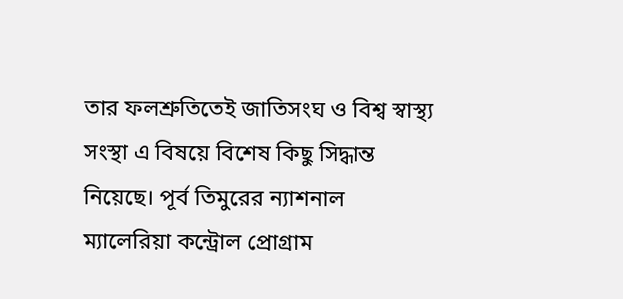তার ফলশ্রুতিতেই জাতিসংঘ ও বিশ্ব স্বাস্থ্য সংস্থা এ বিষয়ে বিশেষ কিছু সিদ্ধান্ত নিয়েছে। পূর্ব তিমুরের ন্যাশনাল ম্যালেরিয়া কন্ট্রোল প্রোগ্রাম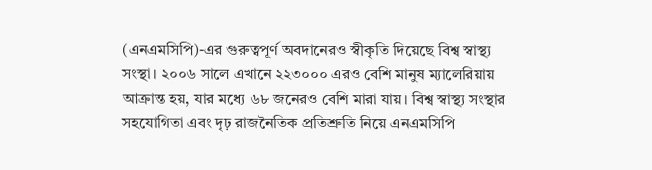(এনএমসিপি)-এর গুরুত্বপূর্ণ অবদানেরও স্বীকৃতি দিয়েছে বিশ্ব স্বাস্থ্য সংস্থা। ২০০৬ সালে এখানে ২২৩০০০ এরও বেশি মানুষ ম্যালেরিয়ায় আক্রান্ত হয়, যার মধ্যে ৬৮ জনেরও বেশি মারা যায়। বিশ্ব স্বাস্থ্য সংস্থার সহযোগিতা এবং দৃঢ় রাজনৈতিক প্রতিশ্রুতি নিয়ে এনএমসিপি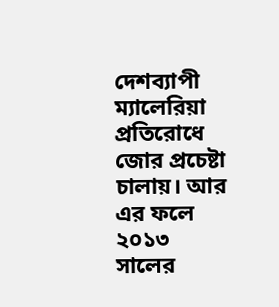দেশব্যাপী ম্যালেরিয়া প্রতিরোধে জোর প্রচেষ্টা চালায়। আর এর ফলে ২০১৩ সালের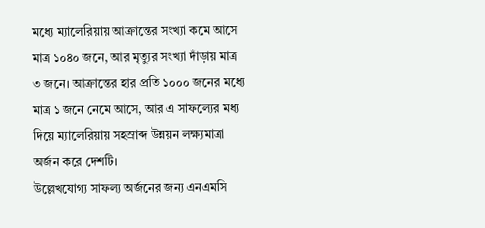মধ্যে ম্যালেরিয়ায় আক্রান্তের সংখ্যা কমে আসে মাত্র ১০৪০ জনে, আর মৃত্যুর সংখ্যা দাঁড়ায় মাত্র ৩ জনে। আক্রান্তের হার প্রতি ১০০০ জনের মধ্যে মাত্র ১ জনে নেমে আসে, আর এ সাফল্যের মধ্য দিয়ে ম্যালেরিয়ায় সহস্রাব্দ উন্নয়ন লক্ষ্যমাত্রা অর্জন করে দেশটি।
উল্লেখযোগ্য সাফল্য অর্জনের জন্য এনএমসি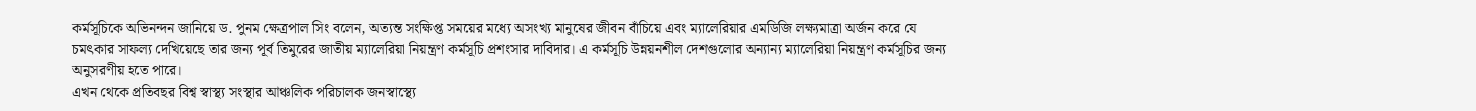কর্মসূচিকে অভিনন্দন জানিয়ে ড. পুনম ক্ষেত্রপাল সিং বলেন, অত্যন্ত সংক্ষিপ্ত সময়ের মধ্যে অসংখ্য মানুষের জীবন বাঁচিয়ে এবং ম্যালেরিয়ার এমডিজি লক্ষ্যমাত্রা অর্জন করে যে চমৎকার সাফল্য দেখিয়েছে তার জন্য পূর্ব তিমুরের জাতীয় ম্যালেরিয়া নিয়ন্ত্রণ কর্মসূচি প্রশংসার দাবিদার। এ কর্মসূচি উন্নয়নশীল দেশগুলোর অন্যান্য ম্যালেরিয়া নিয়ন্ত্রণ কর্মসূচির জন্য অনুসরণীয় হতে পারে।
এখন থেকে প্রতিবছর বিশ্ব স্বাস্থ্য সংস্থার আঞ্চলিক পরিচালক জনস্বাস্থ্যে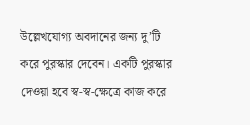উল্লেখযোগ্য অবদানের জন্য দু’টি করে পুরস্কার দেবেন। একটি পুরস্কার দেওয়া হবে স্ব-স্ব-ক্ষেত্রে কাজ করে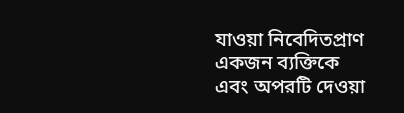যাওয়া নিবেদিতপ্রাণ একজন ব্যক্তিকে এবং অপরটি দেওয়া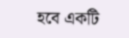হবে একটি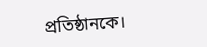প্রতিষ্ঠানকে।